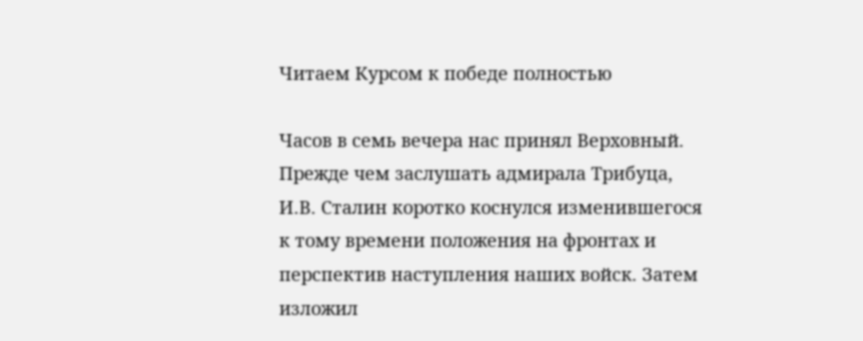Читаем Курсом к победе полностью

Часов в семь вечера нас принял Верховный. Прежде чем заслушать адмирала Трибуца, И.В. Сталин коротко коснулся изменившегося к тому времени положения на фронтах и перспектив наступления наших войск. Затем изложил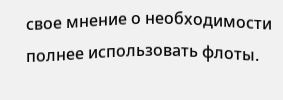свое мнение о необходимости полнее использовать флоты.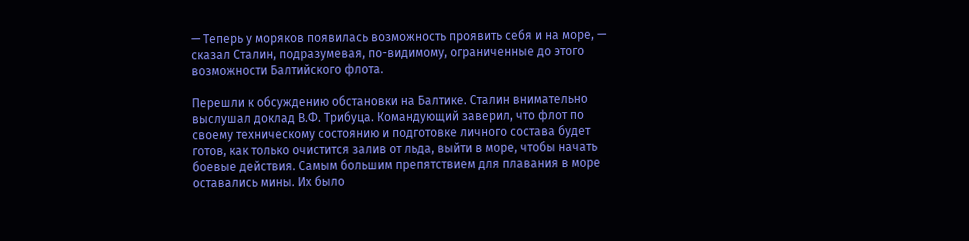— Теперь у моряков появилась возможность проявить себя и на море, — сказал Сталин, подразумевая, по-видимому, ограниченные до этого возможности Балтийского флота.

Перешли к обсуждению обстановки на Балтике. Сталин внимательно выслушал доклад В.Ф. Трибуца. Командующий заверил, что флот по своему техническому состоянию и подготовке личного состава будет готов, как только очистится залив от льда, выйти в море, чтобы начать боевые действия. Самым большим препятствием для плавания в море оставались мины. Их было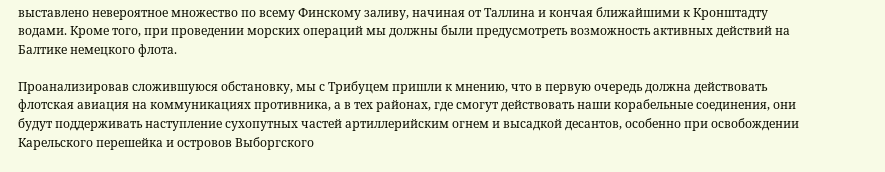выставлено невероятное множество по всему Финскому заливу, начиная от Таллина и кончая ближайшими к Кронштадту водами. Кроме того, при проведении морских операций мы должны были предусмотреть возможность активных действий на Балтике немецкого флота.

Проанализировав сложившуюся обстановку, мы с Трибуцем пришли к мнению, что в первую очередь должна действовать флотская авиация на коммуникациях противника, а в тех районах, где смогут действовать наши корабельные соединения, они будут поддерживать наступление сухопутных частей артиллерийским огнем и высадкой десантов, особенно при освобождении Карельского перешейка и островов Выборгского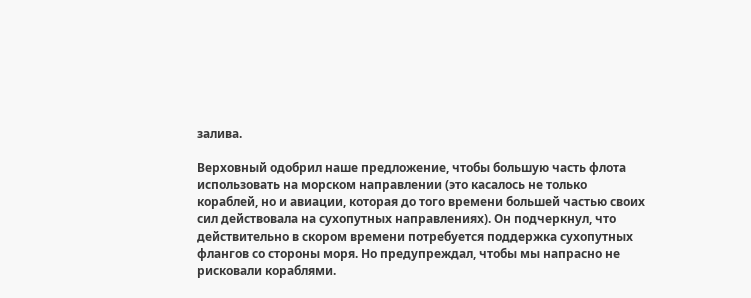залива.

Верховный одобрил наше предложение, чтобы большую часть флота использовать на морском направлении (это касалось не только кораблей, но и авиации, которая до того времени большей частью своих сил действовала на сухопутных направлениях). Он подчеркнул, что действительно в скором времени потребуется поддержка сухопутных флангов со стороны моря. Но предупреждал, чтобы мы напрасно не рисковали кораблями.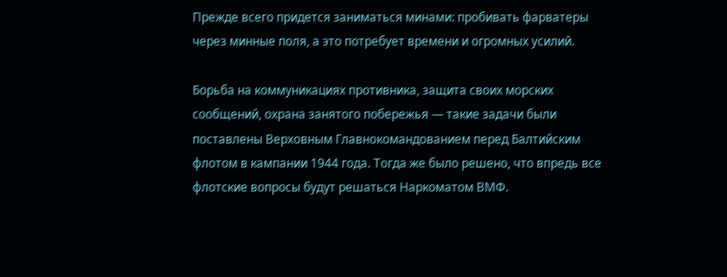Прежде всего придется заниматься минами: пробивать фарватеры через минные поля, а это потребует времени и огромных усилий.

Борьба на коммуникациях противника, защита своих морских сообщений, охрана занятого побережья — такие задачи были поставлены Верховным Главнокомандованием перед Балтийским флотом в кампании 1944 года. Тогда же было решено, что впредь все флотские вопросы будут решаться Наркоматом ВМФ.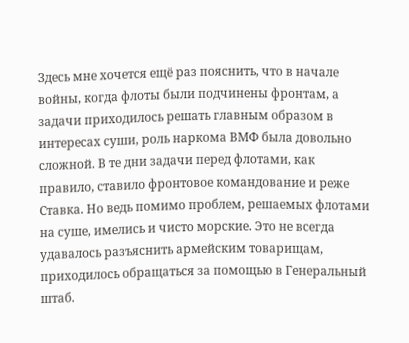Здесь мне хочется ещё раз пояснить, что в начале войны, когда флоты были подчинены фронтам, а задачи приходилось решать главным образом в интересах суши, роль наркома ВМФ была довольно сложной. В те дни задачи перед флотами, как правило, ставило фронтовое командование и реже Ставка. Но ведь помимо проблем, решаемых флотами на суше, имелись и чисто морские. Это не всегда удавалось разъяснить армейским товарищам, приходилось обращаться за помощью в Генеральный штаб.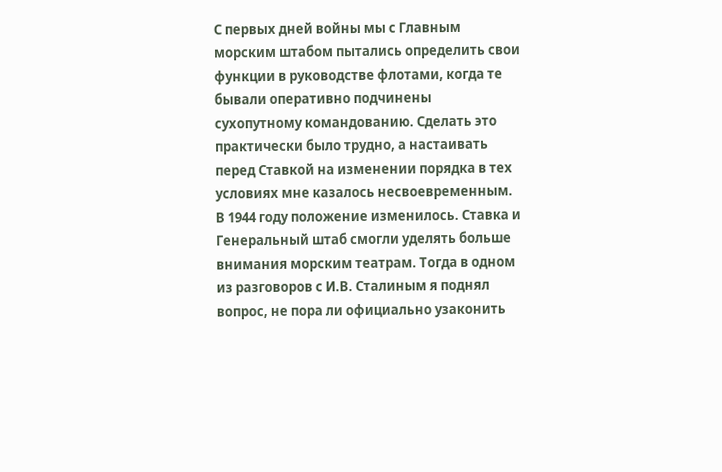С первых дней войны мы с Главным морским штабом пытались определить свои функции в руководстве флотами, когда те бывали оперативно подчинены сухопутному командованию. Сделать это практически было трудно, а настаивать перед Ставкой на изменении порядка в тех условиях мне казалось несвоевременным. В 1944 году положение изменилось. Ставка и Генеральный штаб смогли уделять больше внимания морским театрам. Тогда в одном из разговоров с И.В. Сталиным я поднял вопрос, не пора ли официально узаконить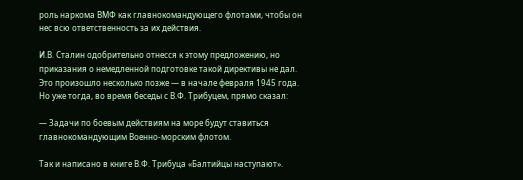роль наркома ВМФ как главнокомандующего флотами, чтобы он нес всю ответственность за их действия.

И.В. Сталин одобрительно отнесся к этому предложению, но приказания о немедленной подготовке такой директивы не дал. Это произошло несколько позже — в начале февраля 1945 года. Но уже тогда, во время беседы с В.Ф. Трибуцем, прямо сказал:

— Задачи по боевым действиям на море будут ставиться главнокомандующим Военно-морским флотом.

Так и написано в книге В.Ф. Трибуца «Балтийцы наступают».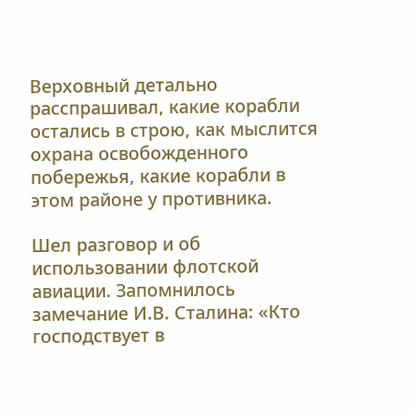Верховный детально расспрашивал, какие корабли остались в строю, как мыслится охрана освобожденного побережья, какие корабли в этом районе у противника.

Шел разговор и об использовании флотской авиации. Запомнилось замечание И.В. Сталина: «Кто господствует в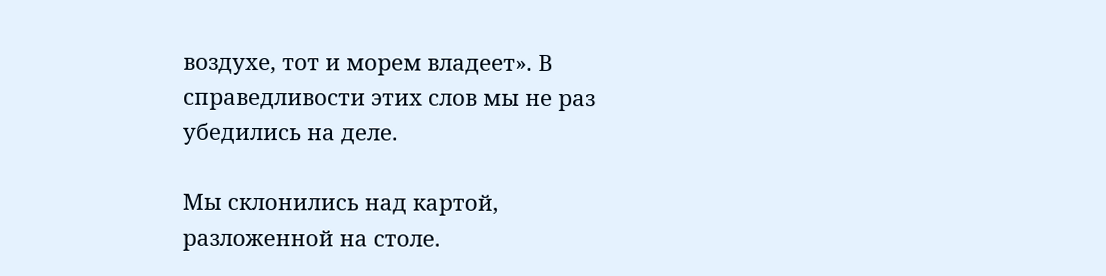воздухе, тот и морем владеет». В справедливости этих слов мы не раз убедились на деле.

Мы склонились над картой, разложенной на столе.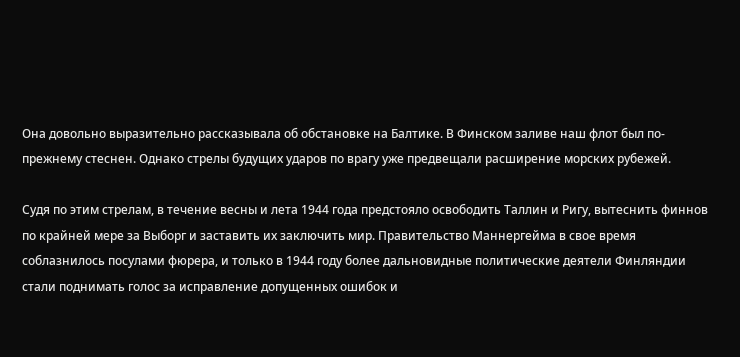Она довольно выразительно рассказывала об обстановке на Балтике. В Финском заливе наш флот был по-прежнему стеснен. Однако стрелы будущих ударов по врагу уже предвещали расширение морских рубежей.

Судя по этим стрелам, в течение весны и лета 1944 года предстояло освободить Таллин и Ригу, вытеснить финнов по крайней мере за Выборг и заставить их заключить мир. Правительство Маннергейма в свое время соблазнилось посулами фюрера, и только в 1944 году более дальновидные политические деятели Финляндии стали поднимать голос за исправление допущенных ошибок и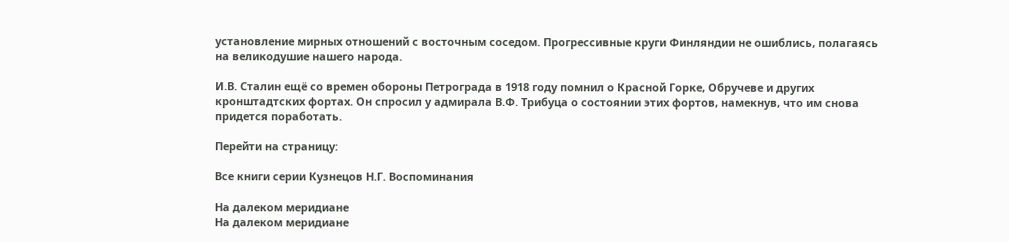установление мирных отношений с восточным соседом. Прогрессивные круги Финляндии не ошиблись, полагаясь на великодушие нашего народа.

И.В. Сталин ещё со времен обороны Петрограда в 1918 году помнил о Красной Горке, Обручеве и других кронштадтских фортах. Он спросил у адмирала В.Ф. Трибуца о состоянии этих фортов, намекнув, что им снова придется поработать.

Перейти на страницу:

Все книги серии Кузнецов Н.Г. Воспоминания

На далеком меридиане
На далеком меридиане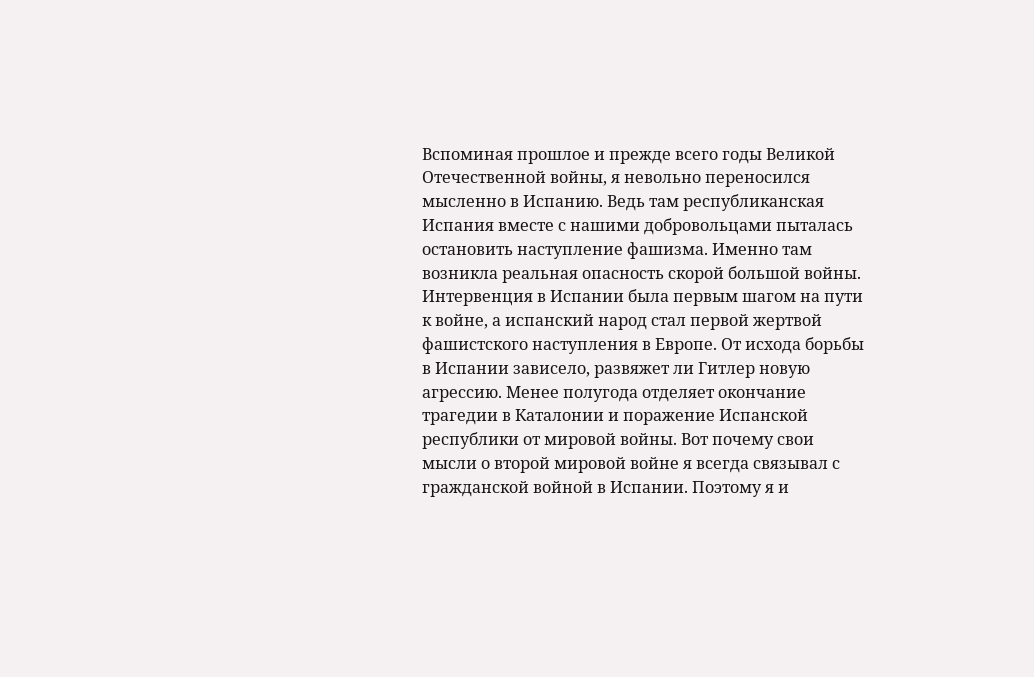Вспоминая прошлое и прежде всего годы Великой Отечественной войны, я невольно переносился мысленно в Испанию. Ведь там республиканская Испания вместе с нашими добровольцами пыталась остановить наступление фашизма. Именно там возникла реальная опасность скорой большой войны. Интервенция в Испании была первым шагом на пути к войне, а испанский народ стал первой жертвой фашистского наступления в Европе. От исхода борьбы в Испании зависело, развяжет ли Гитлер новую агрессию. Менее полугода отделяет окончание трагедии в Каталонии и поражение Испанской республики от мировой войны. Вот почему свои мысли о второй мировой войне я всегда связывал с гражданской войной в Испании. Поэтому я и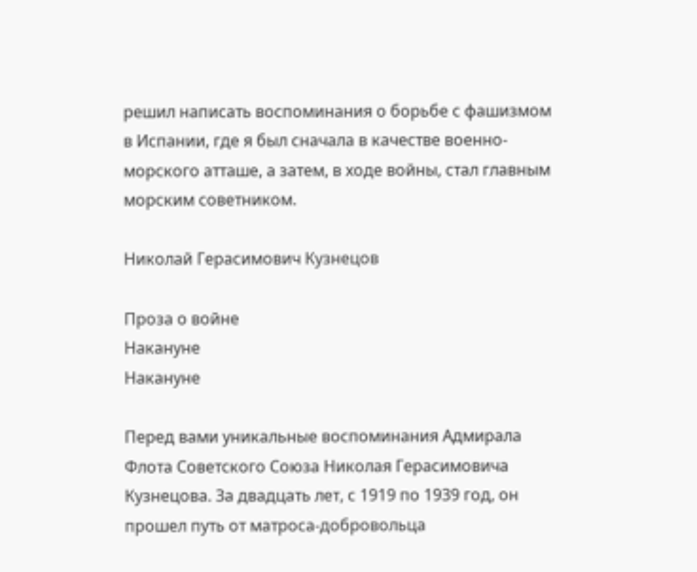решил написать воспоминания о борьбе с фашизмом в Испании, где я был сначала в качестве военно-морского атташе, а затем, в ходе войны, стал главным морским советником.

Николай Герасимович Кузнецов

Проза о войне
Накануне
Накануне

Перед вами уникальные воспоминания Адмирала Флота Советского Союза Николая Герасимовича Кузнецова. За двадцать лет, с 1919 по 1939 год, он прошел путь от матроса-добровольца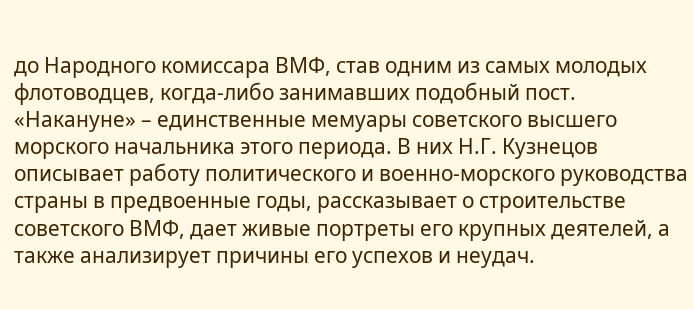до Народного комиссара ВМФ, став одним из самых молодых флотоводцев, когда-либо занимавших подобный пост. «Накануне» – единственные мемуары советского высшего морского начальника этого периода. В них Н.Г. Кузнецов описывает работу политического и военно-морского руководства страны в предвоенные годы, рассказывает о строительстве советского ВМФ, дает живые портреты его крупных деятелей, а также анализирует причины его успехов и неудач.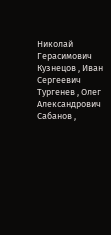Николай Герасимович Кузнецов , Иван Сергеевич Тургенев , Олег Александрович Сабанов ,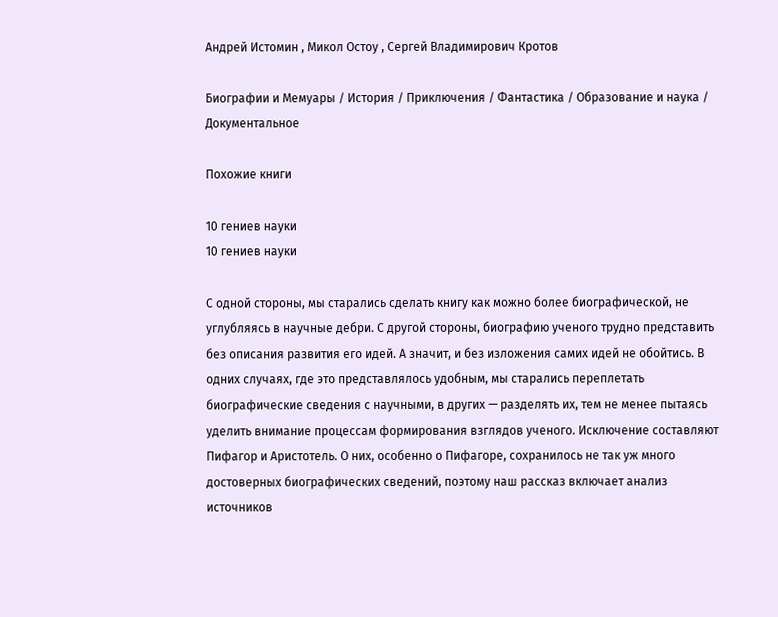Андрей Истомин , Микол Остоу , Сергей Владимирович Кротов

Биографии и Мемуары / История / Приключения / Фантастика / Образование и наука / Документальное

Похожие книги

10 гениев науки
10 гениев науки

С одной стороны, мы старались сделать книгу как можно более биографической, не углубляясь в научные дебри. С другой стороны, биографию ученого трудно представить без описания развития его идей. А значит, и без изложения самих идей не обойтись. В одних случаях, где это представлялось удобным, мы старались переплетать биографические сведения с научными, в других — разделять их, тем не менее пытаясь уделить внимание процессам формирования взглядов ученого. Исключение составляют Пифагор и Аристотель. О них, особенно о Пифагоре, сохранилось не так уж много достоверных биографических сведений, поэтому наш рассказ включает анализ источников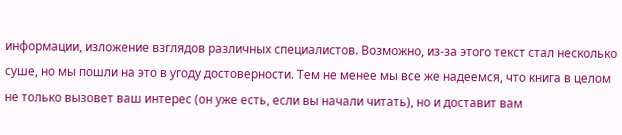информации, изложение взглядов различных специалистов. Возможно, из-за этого текст стал несколько суше, но мы пошли на это в угоду достоверности. Тем не менее мы все же надеемся, что книга в целом не только вызовет ваш интерес (он уже есть, если вы начали читать), но и доставит вам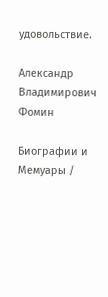удовольствие.

Александр Владимирович Фомин

Биографии и Мемуары /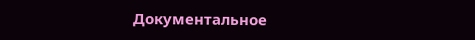Документальное